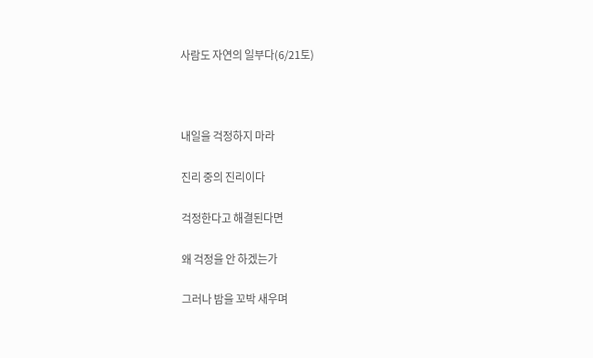사람도 자연의 일부다(6/21토)



내일을 걱정하지 마라

진리 중의 진리이다

걱정한다고 해결된다면

왜 걱정을 안 하겠는가

그러나 밤을 꼬박 새우며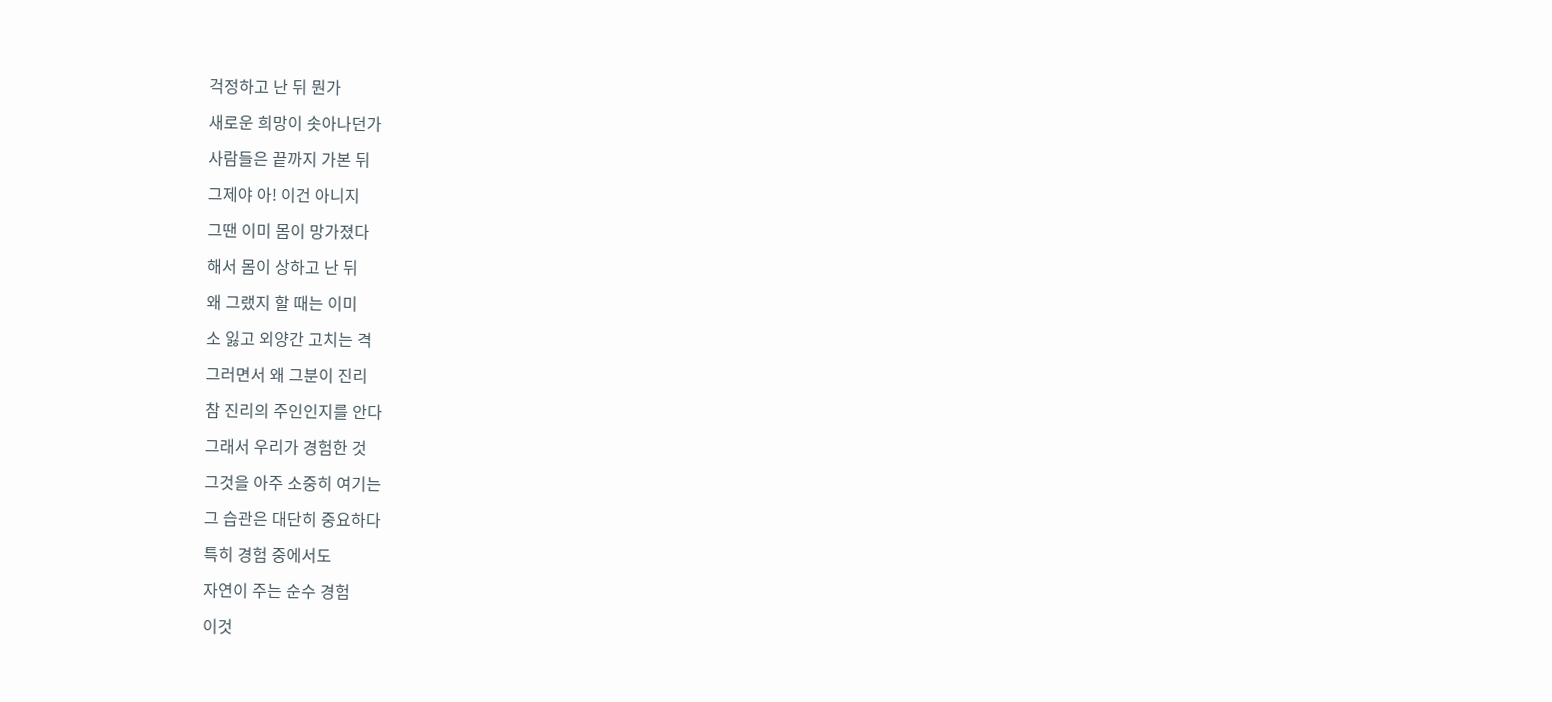걱정하고 난 뒤 뭔가

새로운 희망이 솟아나던가

사람들은 끝까지 가본 뒤

그제야 아! 이건 아니지

그땐 이미 몸이 망가졌다

해서 몸이 상하고 난 뒤

왜 그랬지 할 때는 이미

소 잃고 외양간 고치는 격

그러면서 왜 그분이 진리

참 진리의 주인인지를 안다

그래서 우리가 경험한 것

그것을 아주 소중히 여기는

그 습관은 대단히 중요하다

특히 경험 중에서도

자연이 주는 순수 경험

이것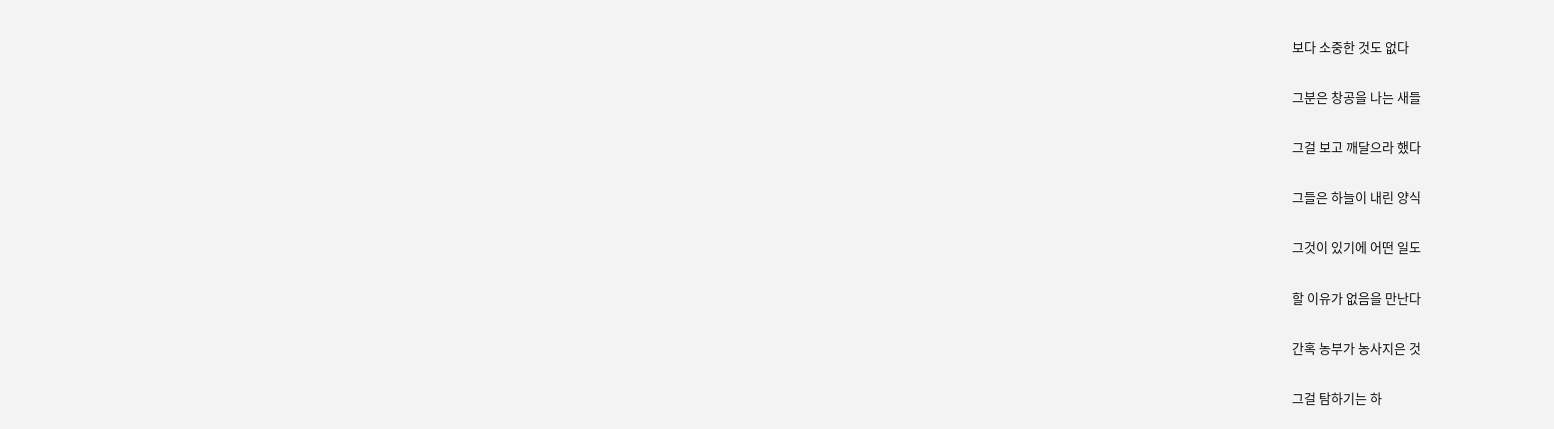보다 소중한 것도 없다

그분은 창공을 나는 새들

그걸 보고 깨달으라 했다

그들은 하늘이 내린 양식

그것이 있기에 어떤 일도

할 이유가 없음을 만난다

간혹 농부가 농사지은 것

그걸 탐하기는 하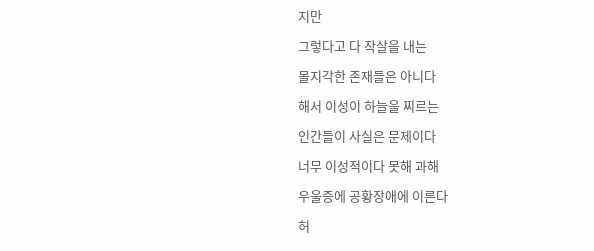지만

그렇다고 다 작살을 내는

몰지각한 존재들은 아니다

해서 이성이 하늘을 찌르는

인간들이 사실은 문제이다

너무 이성적이다 못해 과해

우울증에 공황장애에 이른다

허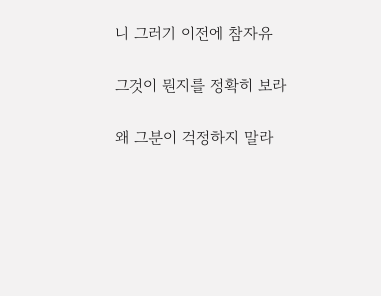니 그러기 이전에 참자유

그것이 뭔지를 정확히 보라

왜 그분이 걱정하지 말라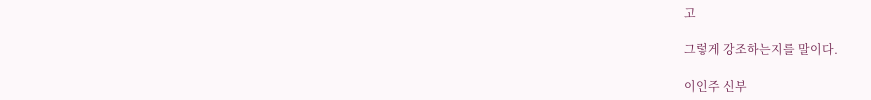고

그렇게 강조하는지를 말이다.

이인주 신부